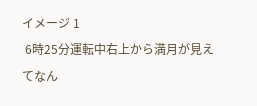イメージ 1
 6時25分運転中右上から満月が見えてなん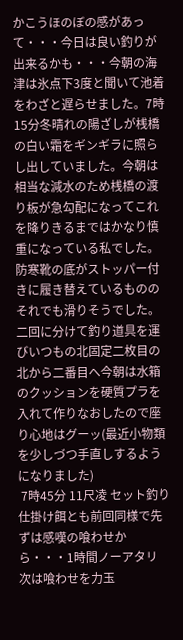かこうほのぼの感があって・・・今日は良い釣りが出来るかも・・・今朝の海津は氷点下3度と聞いて池着をわざと遅らせました。7時15分冬晴れの陽ざしが桟橋の白い霜をギンギラに照らし出していました。今朝は相当な減水のため桟橋の渡り板が急勾配になってこれを降りきるまではかなり慎重になっている私でした。防寒靴の底がストッパー付きに履き替えているもののそれでも滑りそうでした。二回に分けて釣り道具を運びいつもの北固定二枚目の北から二番目へ今朝は水箱のクッションを硬質プラを入れて作りなおしたので座り心地はグーッ(最近小物類を少しづつ手直しするようになりました)
 7時45分 11尺凌 セット釣り 仕掛け餌とも前回同様で先ずは感嘆の喰わせから・・・1時間ノーアタリ 次は喰わせを力玉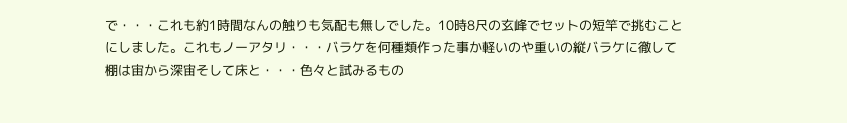で・・・これも約1時間なんの触りも気配も無しでした。10時8尺の玄峰でセットの短竿で挑むことにしました。これもノーアタリ・・・バラケを何種類作った事か軽いのや重いの縦バラケに徹して棚は宙から深宙そして床と・・・色々と試みるもの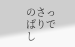のさっぱりでし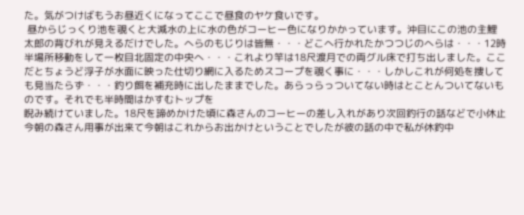た。気がつけばもうお昼近くになってここで昼食のヤケ食いです。
 昼からじっくり池を覗くと大減水の上に水の色がコーヒー色になりかかっています。沖目にこの池の主鯉太郎の背びれが見えるだけでした。へらのもじりは皆無・・・どこへ行かれたかつつじのへらは・・・12時半場所移動をして一枚目北固定の中央へ・・・これより竿は18尺渡月での両グル床で打ち出しました。ここだとちょうど浮子が水面に映った仕切り網に入るためスコープを覗く事に・・・しかしこれが何処を捜しても見当たらず・・・釣り餌を補充時に出したままでした。あらっらっついてない時はとことんついてないものです。それでも半時間はかすむトップを
睨み続けていました。18尺を諦めかけた頃に森さんのコーヒーの差し入れがあり次回釣行の話などで小休止
今朝の森さん用事が出来て今朝はこれからお出かけということでしたが彼の話の中で私が休釣中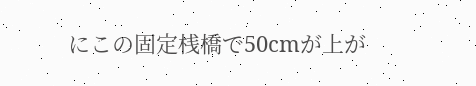にこの固定桟橋で50cmが上が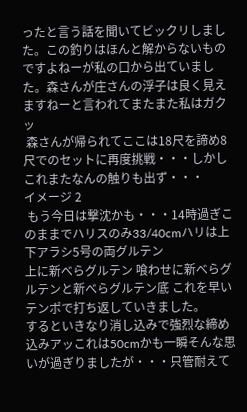ったと言う話を聞いてビックリしました。この釣りはほんと解からないものですよねーが私の口から出ていました。森さんが庄さんの浮子は良く見えますねーと言われてまたまた私はガクッ
 森さんが帰られてここは18尺を諦め8尺でのセットに再度挑戦・・・しかしこれまたなんの触りも出ず・・・
イメージ 2
 もう今日は撃沈かも・・・14時過ぎこのままでハリスのみ33/40cmハリは上下アラシ5号の両グルテン
上に新べらグルテン 喰わせに新べらグルテンと新べらグルテン底 これを早いテンポで打ち返していきました。
するといきなり消し込みで強烈な締め込みアッこれは50cmかも一瞬そんな思いが過ぎりましたが・・・只管耐えて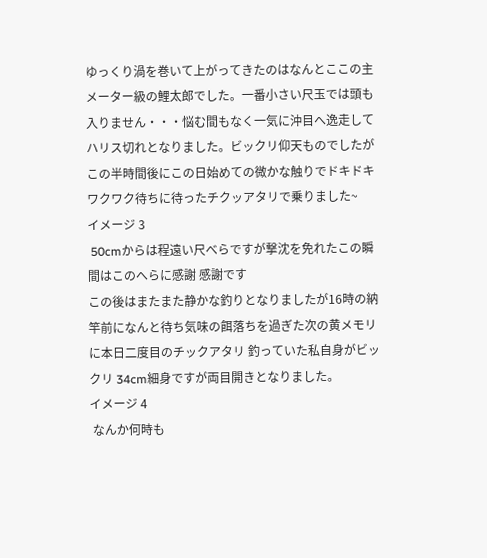ゆっくり渦を巻いて上がってきたのはなんとここの主メーター級の鯉太郎でした。一番小さい尺玉では頭も入りません・・・悩む間もなく一気に沖目へ逸走してハリス切れとなりました。ビックリ仰天ものでしたがこの半時間後にこの日始めての微かな触りでドキドキ ワクワク待ちに待ったチクッアタリで乗りました~
イメージ 3
 50cmからは程遠い尺べらですが撃沈を免れたこの瞬間はこのへらに感謝 感謝です
この後はまたまた静かな釣りとなりましたが16時の納竿前になんと待ち気味の餌落ちを過ぎた次の黄メモリに本日二度目のチックアタリ 釣っていた私自身がビックリ 34cm細身ですが両目開きとなりました。
イメージ 4
 なんか何時も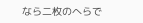なら二枚のへらで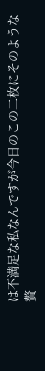は不満足な私なんですが今日のこの二枚にそのような贅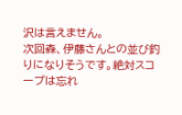沢は言えません。
次回森、伊藤さんとの並び釣りになりそうです。絶対スコープは忘れ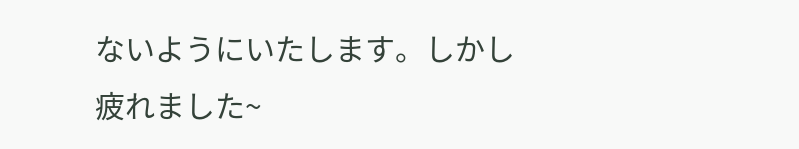ないようにいたします。しかし疲れました~